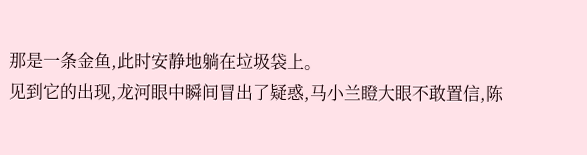那是一条金鱼,此时安静地躺在垃圾袋上。
见到它的出现,龙河眼中瞬间冒出了疑惑,马小兰瞪大眼不敢置信,陈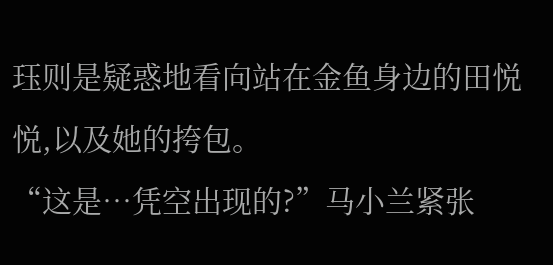珏则是疑惑地看向站在金鱼身边的田悦悦,以及她的挎包。
“这是…凭空出现的?”马小兰紧张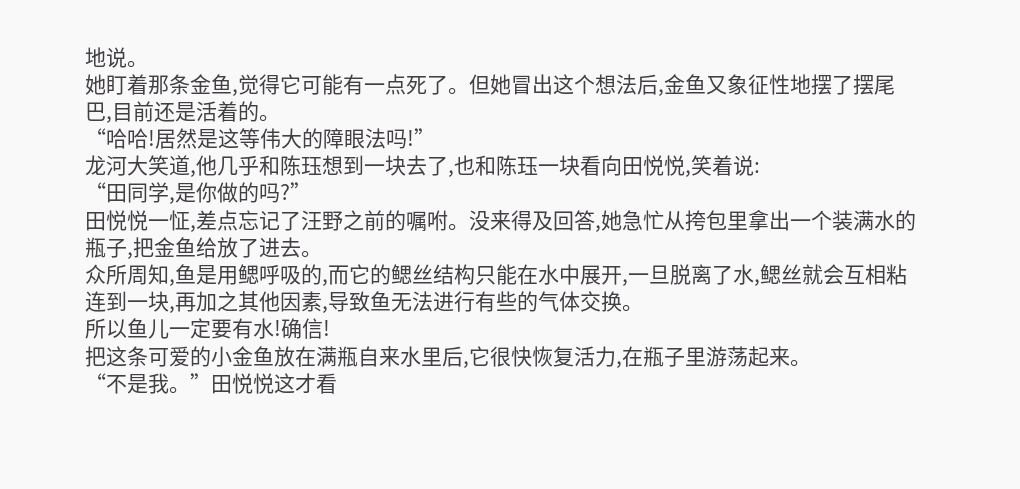地说。
她盯着那条金鱼,觉得它可能有一点死了。但她冒出这个想法后,金鱼又象征性地摆了摆尾巴,目前还是活着的。
“哈哈!居然是这等伟大的障眼法吗!”
龙河大笑道,他几乎和陈珏想到一块去了,也和陈珏一块看向田悦悦,笑着说:
“田同学,是你做的吗?”
田悦悦一怔,差点忘记了汪野之前的嘱咐。没来得及回答,她急忙从挎包里拿出一个装满水的瓶子,把金鱼给放了进去。
众所周知,鱼是用鳃呼吸的,而它的鳃丝结构只能在水中展开,一旦脱离了水,鳃丝就会互相粘连到一块,再加之其他因素,导致鱼无法进行有些的气体交换。
所以鱼儿一定要有水!确信!
把这条可爱的小金鱼放在满瓶自来水里后,它很快恢复活力,在瓶子里游荡起来。
“不是我。”田悦悦这才看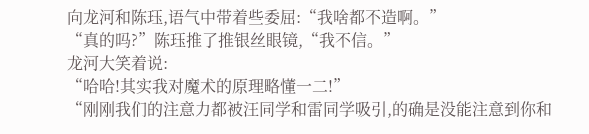向龙河和陈珏,语气中带着些委屈:“我啥都不造啊。”
“真的吗?”陈珏推了推银丝眼镜,“我不信。”
龙河大笑着说:
“哈哈!其实我对魔术的原理略懂一二!”
“刚刚我们的注意力都被汪同学和雷同学吸引,的确是没能注意到你和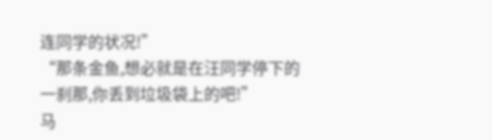连同学的状况!”
“那条金鱼,想必就是在汪同学停下的一刹那,你丢到垃圾袋上的吧!”
马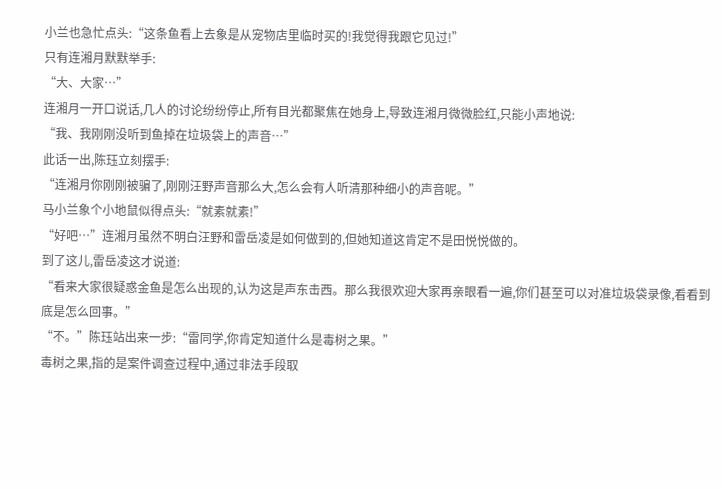小兰也急忙点头:“这条鱼看上去象是从宠物店里临时买的!我觉得我跟它见过!”
只有连湘月默默举手:
“大、大家…”
连湘月一开口说话,几人的讨论纷纷停止,所有目光都聚焦在她身上,导致连湘月微微脸红,只能小声地说:
“我、我刚刚没听到鱼掉在垃圾袋上的声音…”
此话一出,陈珏立刻摆手:
“连湘月你刚刚被骗了,刚刚汪野声音那么大,怎么会有人听清那种细小的声音呢。”
马小兰象个小地鼠似得点头:“就素就素!”
“好吧…”连湘月虽然不明白汪野和雷岳凌是如何做到的,但她知道这肯定不是田悦悦做的。
到了这儿,雷岳凌这才说道:
“看来大家很疑惑金鱼是怎么出现的,认为这是声东击西。那么我很欢迎大家再亲眼看一遍,你们甚至可以对准垃圾袋录像,看看到底是怎么回事。”
“不。”陈珏站出来一步:“雷同学,你肯定知道什么是毒树之果。”
毒树之果,指的是案件调查过程中,通过非法手段取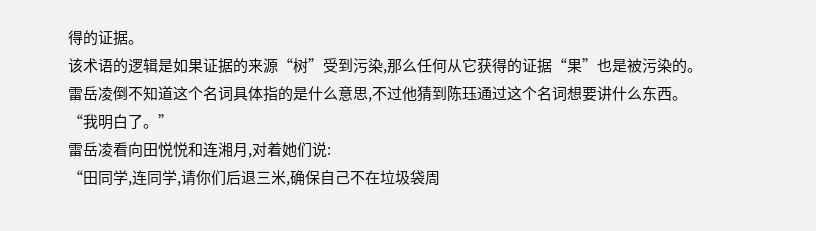得的证据。
该术语的逻辑是如果证据的来源“树”受到污染,那么任何从它获得的证据“果”也是被污染的。
雷岳凌倒不知道这个名词具体指的是什么意思,不过他猜到陈珏通过这个名词想要讲什么东西。
“我明白了。”
雷岳凌看向田悦悦和连湘月,对着她们说:
“田同学,连同学,请你们后退三米,确保自己不在垃圾袋周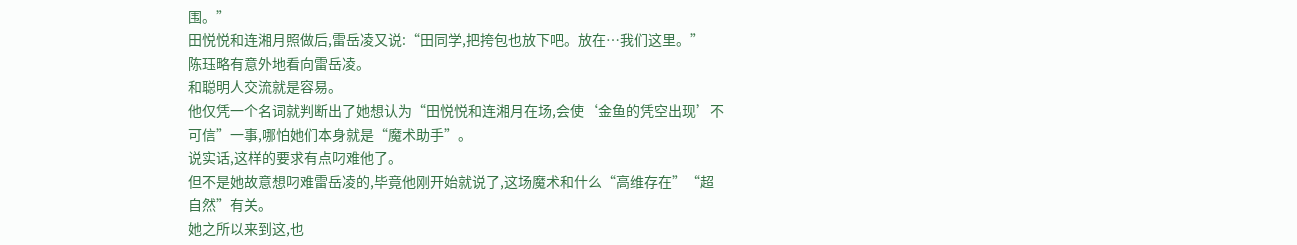围。”
田悦悦和连湘月照做后,雷岳凌又说:“田同学,把挎包也放下吧。放在…我们这里。”
陈珏略有意外地看向雷岳凌。
和聪明人交流就是容易。
他仅凭一个名词就判断出了她想认为“田悦悦和连湘月在场,会使‘金鱼的凭空出现’不可信”一事,哪怕她们本身就是“魔术助手”。
说实话,这样的要求有点叼难他了。
但不是她故意想叼难雷岳凌的,毕竟他刚开始就说了,这场魔术和什么“高维存在”“超自然”有关。
她之所以来到这,也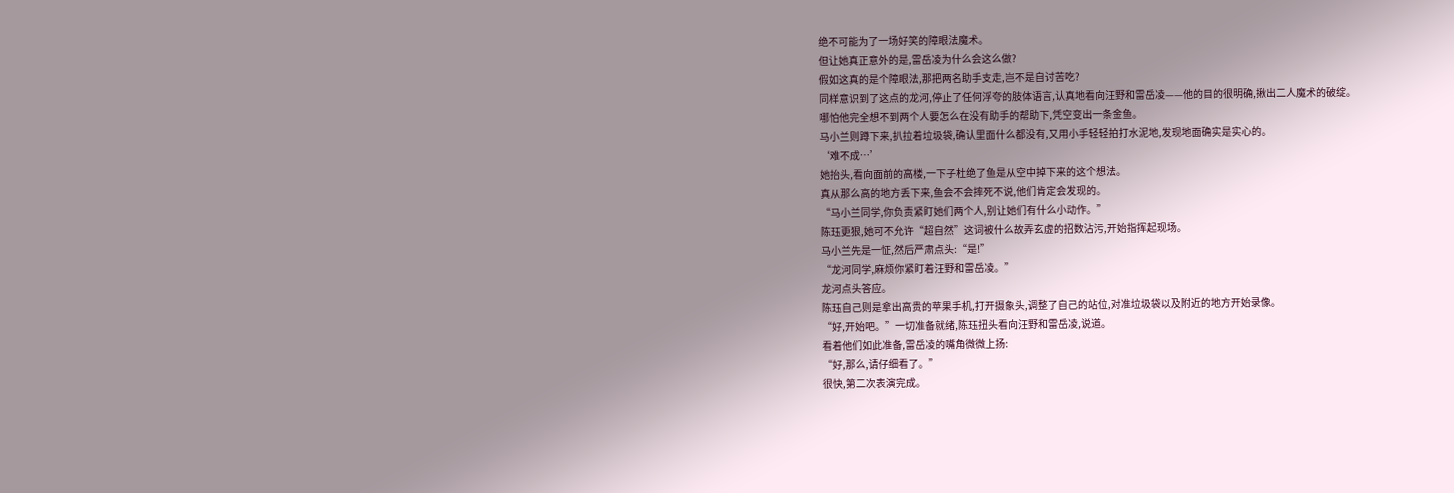绝不可能为了一场好笑的障眼法魔术。
但让她真正意外的是,雷岳凌为什么会这么做?
假如这真的是个障眼法,那把两名助手支走,岂不是自讨苦吃?
同样意识到了这点的龙河,停止了任何浮夸的肢体语言,认真地看向汪野和雷岳凌——他的目的很明确,揪出二人魔术的破绽。
哪怕他完全想不到两个人要怎么在没有助手的帮助下,凭空变出一条金鱼。
马小兰则蹲下来,扒拉着垃圾袋,确认里面什么都没有,又用小手轻轻拍打水泥地,发现地面确实是实心的。
‘难不成…’
她抬头,看向面前的高楼,一下子杜绝了鱼是从空中掉下来的这个想法。
真从那么高的地方丢下来,鱼会不会摔死不说,他们肯定会发现的。
“马小兰同学,你负责紧盯她们两个人,别让她们有什么小动作。”
陈珏更狠,她可不允许“超自然”这词被什么故弄玄虚的招数沾污,开始指挥起现场。
马小兰先是一怔,然后严肃点头:“是!”
“龙河同学,麻烦你紧盯着汪野和雷岳凌。”
龙河点头答应。
陈珏自己则是拿出高贵的苹果手机,打开摄象头,调整了自己的站位,对准垃圾袋以及附近的地方开始录像。
“好,开始吧。”一切准备就绪,陈珏扭头看向汪野和雷岳凌,说道。
看着他们如此准备,雷岳凌的嘴角微微上扬:
“好,那么,请仔细看了。”
很快,第二次表演完成。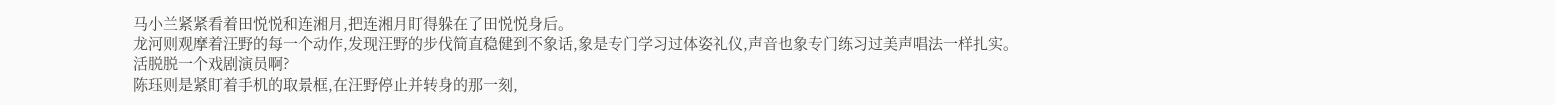马小兰紧紧看着田悦悦和连湘月,把连湘月盯得躲在了田悦悦身后。
龙河则观摩着汪野的每一个动作,发现汪野的步伐简直稳健到不象话,象是专门学习过体姿礼仪,声音也象专门练习过美声唱法一样扎实。
活脱脱一个戏剧演员啊?
陈珏则是紧盯着手机的取景框,在汪野停止并转身的那一刻,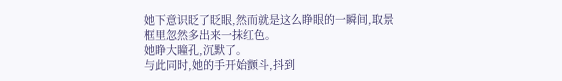她下意识眨了眨眼,然而就是这么睁眼的一瞬间,取景框里忽然多出来一抹红色。
她睁大瞳孔,沉默了。
与此同时,她的手开始颤斗,抖到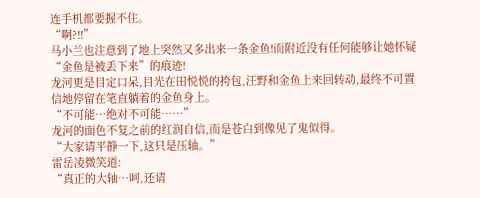连手机都要握不住。
“啊?!!”
马小兰也注意到了地上突然又多出来一条金鱼!而附近没有任何能够让她怀疑“金鱼是被丢下来”的痕迹!
龙河更是目定口呆,目光在田悦悦的挎包,汪野和金鱼上来回转动,最终不可置信地停留在笔直躺着的金鱼身上。
“不可能…绝对不可能……”
龙河的面色不复之前的红润自信,而是苍白到像见了鬼似得。
“大家请平静一下,这只是压轴。”
雷岳凌微笑道:
“真正的大轴…呵,还请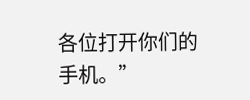各位打开你们的手机。”